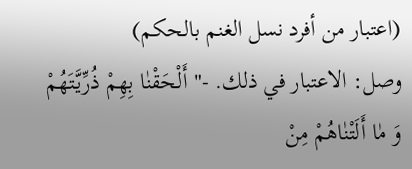(اعتبار من أفرد نسل الغنم بالحكم)
وصل: الاعتبار في ذلك. -" أَلْحَقْنٰا بِهِمْ ذُرِّيَّتَهُمْ وَ مٰا أَلَتْنٰاهُمْ مِنْ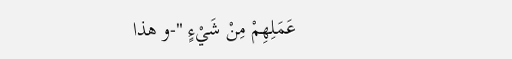عَمَلِهِمْ مِنْ شَيْءٍ "-و هذا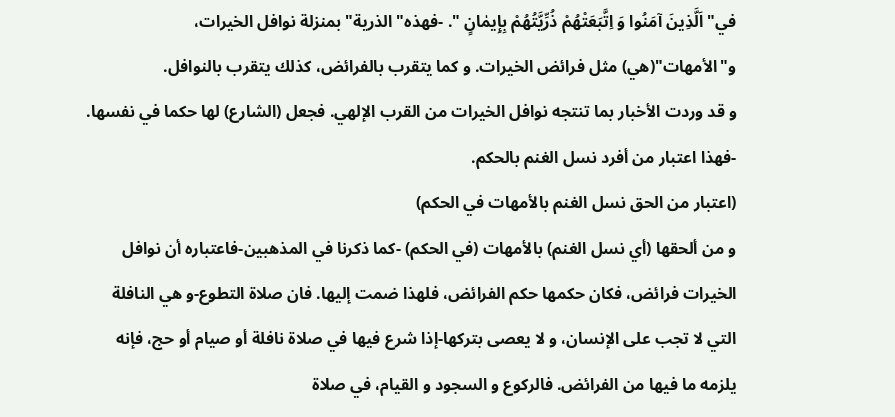في" اَلَّذِينَ آمَنُوا وَ اِتَّبَعَتْهُمْ ذُرِّيَّتُهُمْ بِإِيمٰانٍ ". -فهذه"الذرية"بمنزلة نوافل الخيرات، و"الأمهات"(هي) مثل فرائض الخيرات. و كما يتقرب بالفرائض، كذلك يتقرب بالنوافل.
و قد وردت الأخبار بما تنتجه نوافل الخيرات من القرب الإلهي. فجعل (الشارع) لها حكما في نفسها. -فهذا اعتبار من أفرد نسل الغنم بالحكم.
(اعتبار من الحق نسل الغنم بالأمهات في الحكم)
و من ألحقها (أي نسل الغنم) بالأمهات (في الحكم) -كما ذكرنا في المذهبين-فاعتباره أن نوافل الخيرات فرائض، فكان حكمها حكم الفرائض، فلهذا ضمت إليها. فان صلاة التطوع-و هي النافلة التي لا تجب على الإنسان، و لا يعصى بتركها-إذا شرع فيها في صلاة نافلة أو صيام أو حج، فإنه يلزمه ما فيها من الفرائض. فالركوع و السجود و القيام، في صلاة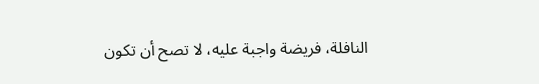النافلة، فريضة واجبة عليه، لا تصح أن تكون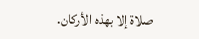صلاة إلا بهذه الأركان.